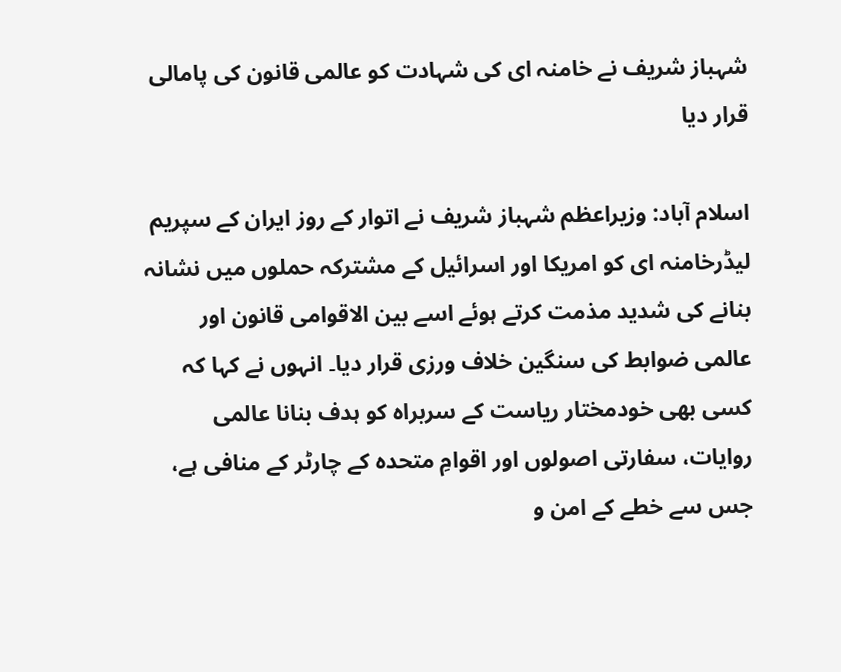شہباز شریف نے خامنہ ای کی شہادت کو عالمی قانون کی پامالی قرار دیا

اسلام آباد: وزیراعظم شہباز شریف نے اتوار کے روز ایران کے سپریم لیڈرخامنہ ای کو امریکا اور اسرائیل کے مشترکہ حملوں میں نشانہ بنانے کی شدید مذمت کرتے ہوئے اسے بین الاقوامی قانون اور عالمی ضوابط کی سنگین خلاف ورزی قرار دیا۔ انہوں نے کہا کہ کسی بھی خودمختار ریاست کے سربراہ کو ہدف بنانا عالمی روایات، سفارتی اصولوں اور اقوامِ متحدہ کے چارٹر کے منافی ہے، جس سے خطے کے امن و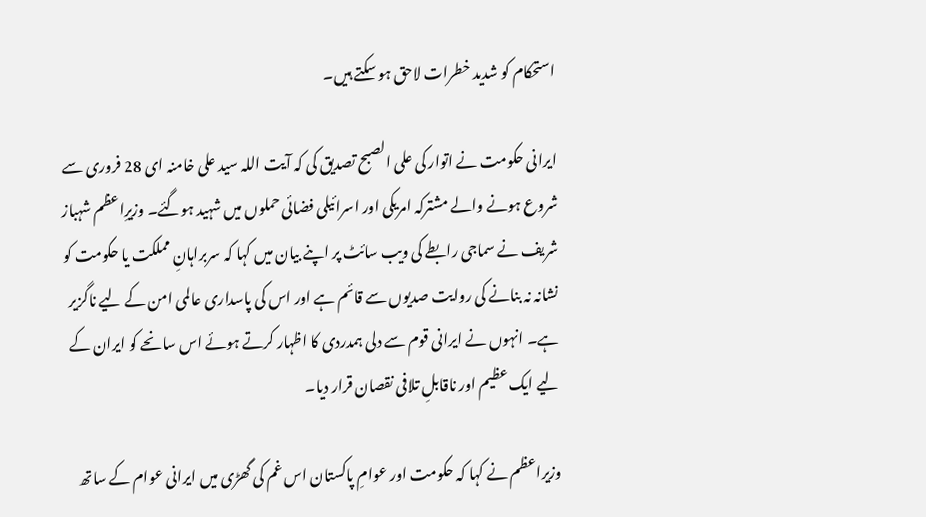استحکام کو شدید خطرات لاحق ہو سکتے ہیں۔

ایرانی حکومت نے اتوار کی علی الصبح تصدیق کی کہ آیت اللہ سید علی خامنہ ای 28 فروری سے شروع ہونے والے مشترکہ امریکی اور اسرائیلی فضائی حملوں میں شہید ہوگئے۔ وزیرِاعظم شہباز شریف نے سماجی رابطے کی ویب سائٹ پر اپنے بیان میں کہا کہ سربراہانِ مملکت یا حکومت کو نشانہ نہ بنانے کی روایت صدیوں سے قائم ہے اور اس کی پاسداری عالمی امن کے لیے ناگزیر ہے۔ انہوں نے ایرانی قوم سے دلی ہمدردی کا اظہار کرتے ہوئے اس سانحے کو ایران کے لیے ایک عظیم اور ناقابلِ تلافی نقصان قرار دیا۔

وزیراعظم نے کہا کہ حکومت اور عوامِ پاکستان اس غم کی گھڑی میں ایرانی عوام کے ساتھ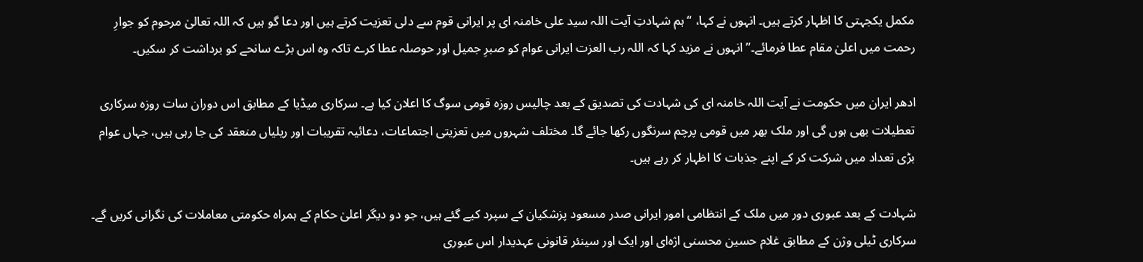مکمل یکجہتی کا اظہار کرتے ہیں۔ انہوں نے کہا، “ہم شہادتِ آیت اللہ سید علی خامنہ ای پر ایرانی قوم سے دلی تعزیت کرتے ہیں اور دعا گو ہیں کہ اللہ تعالیٰ مرحوم کو جوارِ رحمت میں اعلیٰ مقام عطا فرمائے۔” انہوں نے مزید کہا کہ اللہ رب العزت ایرانی عوام کو صبرِ جمیل اور حوصلہ عطا کرے تاکہ وہ اس بڑے سانحے کو برداشت کر سکیں۔

ادھر ایران میں حکومت نے آیت اللہ خامنہ ای کی شہادت کی تصدیق کے بعد چالیس روزہ قومی سوگ کا اعلان کیا ہے۔ سرکاری میڈیا کے مطابق اس دوران سات روزہ سرکاری تعطیلات بھی ہوں گی اور ملک بھر میں قومی پرچم سرنگوں رکھا جائے گا۔ مختلف شہروں میں تعزیتی اجتماعات، دعائیہ تقریبات اور ریلیاں منعقد کی جا رہی ہیں، جہاں عوام بڑی تعداد میں شرکت کر کے اپنے جذبات کا اظہار کر رہے ہیں۔

شہادت کے بعد عبوری دور میں ملک کے انتظامی امور ایرانی صدر مسعود پزشکیان کے سپرد کیے گئے ہیں، جو دو دیگر اعلیٰ حکام کے ہمراہ حکومتی معاملات کی نگرانی کریں گے۔ سرکاری ٹیلی وژن کے مطابق غلام حسین محسنی اژہ‌ای اور ایک اور سینئر قانونی عہدیدار اس عبوری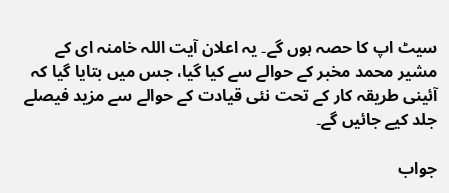سیٹ اپ کا حصہ ہوں گے۔ یہ اعلان آیت اللہ خامنہ ای کے مشیر محمد مخبر کے حوالے سے کیا گیا، جس میں بتایا گیا کہ آئینی طریقہ کار کے تحت نئی قیادت کے حوالے سے مزید فیصلے جلد کیے جائیں گے۔

جواب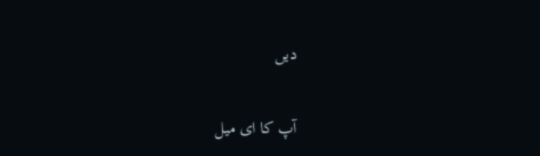دیں

آپ کا ای میل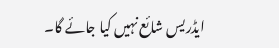ایڈریس شائع نہیں کیا جائے گا۔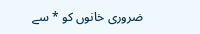ضروری خانوں کو * سے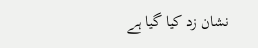نشان زد کیا گیا ہے